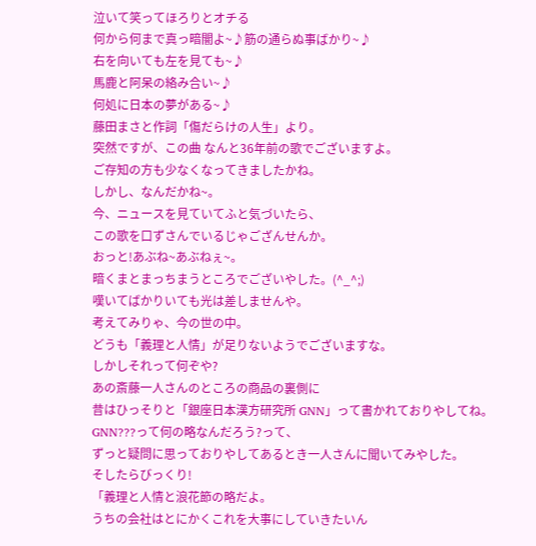泣いて笑ってほろりとオチる
何から何まで真っ暗闇よ~♪筋の通らぬ事ばかり~♪
右を向いても左を見ても~♪
馬鹿と阿呆の絡み合い~♪
何処に日本の夢がある~♪
藤田まさと作詞「傷だらけの人生」より。
突然ですが、この曲 なんと36年前の歌でございますよ。
ご存知の方も少なくなってきましたかね。
しかし、なんだかね~。
今、ニュースを見ていてふと気づいたら、
この歌を口ずさんでいるじゃござんせんか。
おっと!あぶね~あぶねぇ~。
暗くまとまっちまうところでございやした。(^_^;)
嘆いてばかりいても光は差しませんや。
考えてみりゃ、今の世の中。
どうも「義理と人情」が足りないようでございますな。
しかしそれって何ぞや?
あの斎藤一人さんのところの商品の裏側に
昔はひっそりと「銀座日本漢方研究所 GNN」って書かれておりやしてね。
GNN???って何の略なんだろう?って、
ずっと疑問に思っておりやしてあるとき一人さんに聞いてみやした。
そしたらびっくり!
「義理と人情と浪花節の略だよ。
うちの会社はとにかくこれを大事にしていきたいん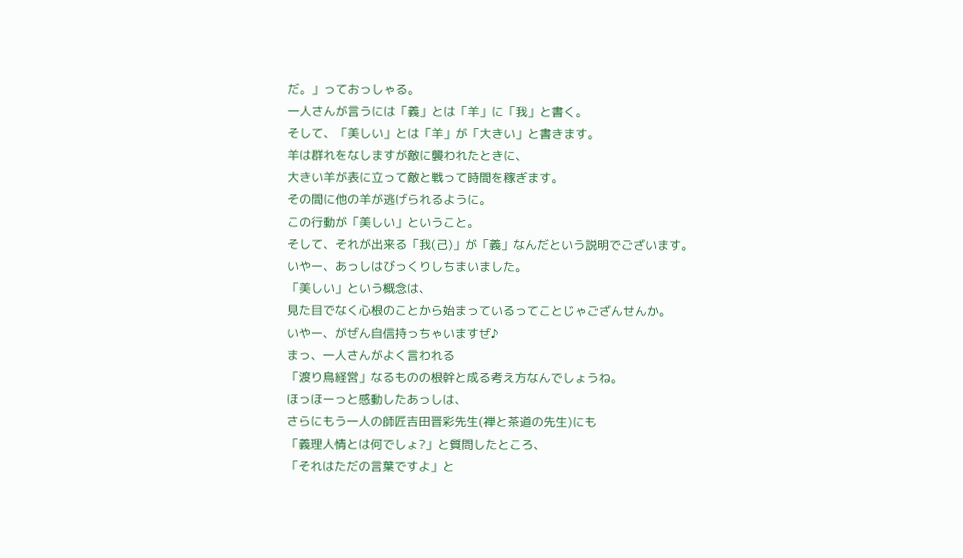だ。」っておっしゃる。
一人さんが言うには「義」とは「羊」に「我」と書く。
そして、「美しい」とは「羊」が「大きい」と書きます。
羊は群れをなしますが敵に襲われたときに、
大きい羊が表に立って敵と戦って時間を稼ぎます。
その間に他の羊が逃げられるように。
この行動が「美しい」ということ。
そして、それが出来る「我(己)」が「義」なんだという説明でございます。
いやー、あっしはびっくりしちまいました。
「美しい」という概念は、
見た目でなく心根のことから始まっているってことじゃござんせんか。
いやー、がぜん自信持っちゃいますぜ♪
まっ、一人さんがよく言われる
「渡り鳥経営」なるものの根幹と成る考え方なんでしょうね。
ほっほーっと感動したあっしは、
さらにもう一人の師匠吉田晋彩先生(禅と茶道の先生)にも
「義理人情とは何でしょ?」と質問したところ、
「それはただの言葉ですよ」と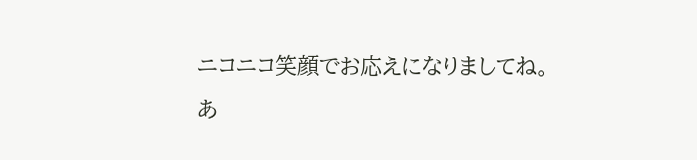ニコニコ笑顔でお応えになりましてね。
あ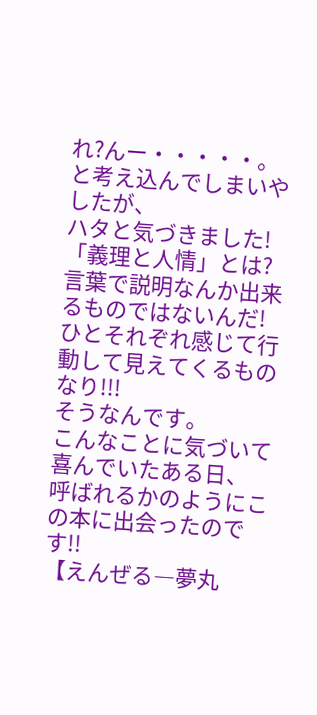れ?んー・・・・・。と考え込んでしまいやしたが、
ハタと気づきました!
「義理と人情」とは?
言葉で説明なんか出来るものではないんだ!
ひとそれぞれ感じて行動して見えてくるものなり!!!
そうなんです。
こんなことに気づいて喜んでいたある日、
呼ばれるかのようにこの本に出会ったのです!!
【えんぜる―夢丸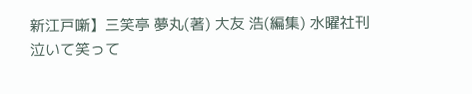新江戸噺】三笑亭 夢丸(著) 大友 浩(編集) 水曜社刊
泣いて笑って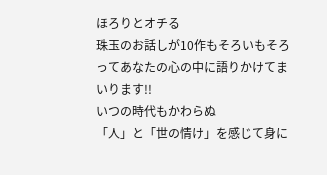ほろりとオチる
珠玉のお話しが10作もそろいもそろってあなたの心の中に語りかけてまいります!!
いつの時代もかわらぬ
「人」と「世の情け」を感じて身に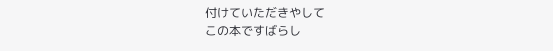付けていただきやして
この本ですばらし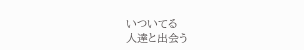いついてる
人達と出会う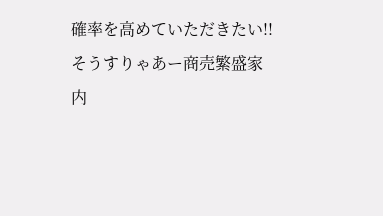確率を高めていただきたい!!
そうすりゃあー商売繁盛家内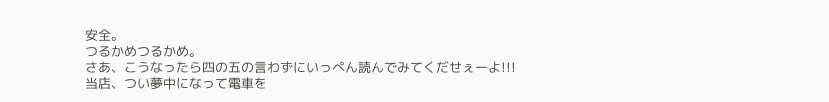安全。
つるかめつるかめ。
さあ、こうなったら四の五の言わずにいっぺん読んでみてくだせぇーよ!!!
当店、つい夢中になって電車を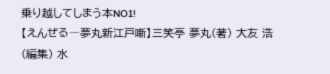乗り越してしまう本NO1!
【えんぜる―夢丸新江戸噺】三笑亭 夢丸(著) 大友 浩(編集) 水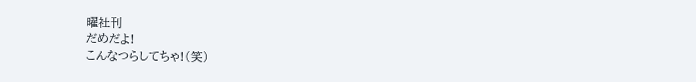曜社刊
だめだよ!
こんなつらしてちゃ!(笑)